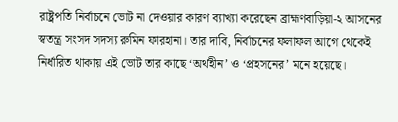রাষ্ট্রপতি নির্বাচনে ভোট না দেওয়ার কারণ ব্যাখ্যা করেছেন ব্রাহ্মণবাড়িয়া-২ আসনের স্বতন্ত্র সংসদ সদস্য রুমিন ফারহানা। তার দাবি, নির্বাচনের ফলাফল আগে থেকেই নির্ধারিত থাকায় এই ভোট তার কাছে ‘অর্থহীন’ ও ‘প্রহসনের’ মনে হয়েছে।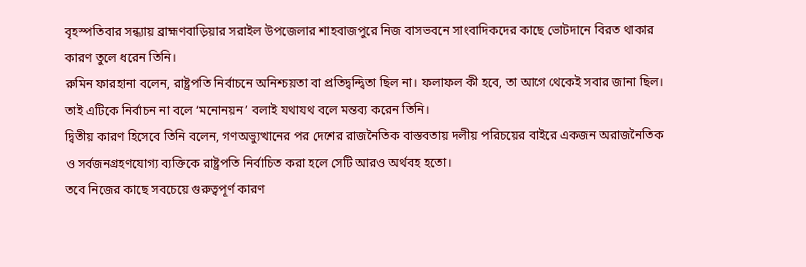বৃহস্পতিবার সন্ধ্যায় ব্রাহ্মণবাড়িয়ার সরাইল উপজেলার শাহবাজপুরে নিজ বাসভবনে সাংবাদিকদের কাছে ভোটদানে বিরত থাকার কারণ তুলে ধরেন তিনি।
রুমিন ফারহানা বলেন, রাষ্ট্রপতি নির্বাচনে অনিশ্চয়তা বা প্রতিদ্বন্দ্বিতা ছিল না। ফলাফল কী হবে, তা আগে থেকেই সবার জানা ছিল। তাই এটিকে নির্বাচন না বলে ‘মনোনয়ন’ বলাই যথাযথ বলে মন্তব্য করেন তিনি।
দ্বিতীয় কারণ হিসেবে তিনি বলেন, গণঅভ্যুত্থানের পর দেশের রাজনৈতিক বাস্তবতায় দলীয় পরিচয়ের বাইরে একজন অরাজনৈতিক ও সর্বজনগ্রহণযোগ্য ব্যক্তিকে রাষ্ট্রপতি নির্বাচিত করা হলে সেটি আরও অর্থবহ হতো।
তবে নিজের কাছে সবচেয়ে গুরুত্বপূর্ণ কারণ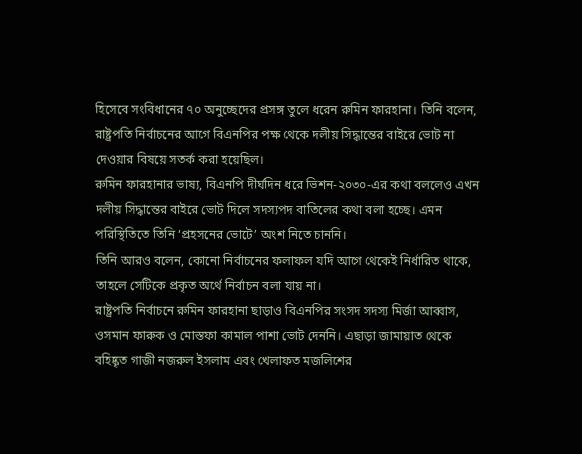হিসেবে সংবিধানের ৭০ অনুচ্ছেদের প্রসঙ্গ তুলে ধরেন রুমিন ফারহানা। তিনি বলেন, রাষ্ট্রপতি নির্বাচনের আগে বিএনপির পক্ষ থেকে দলীয় সিদ্ধান্তের বাইরে ভোট না দেওয়ার বিষয়ে সতর্ক করা হয়েছিল।
রুমিন ফারহানার ভাষ্য, বিএনপি দীর্ঘদিন ধরে ভিশন-২০৩০-এর কথা বললেও এখন দলীয় সিদ্ধান্তের বাইরে ভোট দিলে সদস্যপদ বাতিলের কথা বলা হচ্ছে। এমন পরিস্থিতিতে তিনি ‘প্রহসনের ভোটে’ অংশ নিতে চাননি।
তিনি আরও বলেন, কোনো নির্বাচনের ফলাফল যদি আগে থেকেই নির্ধারিত থাকে, তাহলে সেটিকে প্রকৃত অর্থে নির্বাচন বলা যায় না।
রাষ্ট্রপতি নির্বাচনে রুমিন ফারহানা ছাড়াও বিএনপির সংসদ সদস্য মির্জা আব্বাস, ওসমান ফারুক ও মোস্তফা কামাল পাশা ভোট দেননি। এছাড়া জামায়াত থেকে বহিষ্কৃত গাজী নজরুল ইসলাম এবং খেলাফত মজলিশের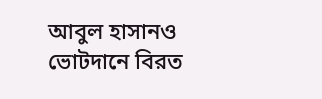আবুল হাসানও ভোটদানে বিরত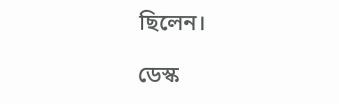ছিলেন।

ডেস্ক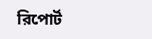রিপোর্ট